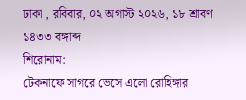ঢাকা , রবিবার, ০২ অগাস্ট ২০২৬, ১৮ শ্রাবণ ১৪৩৩ বঙ্গাব্দ
শিরোনাম:
টেকনাফে সাগরে ভেসে এলো রোহিঙ্গার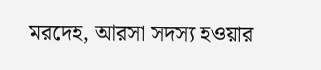মরদেহ, আরসা সদস্য হওয়ার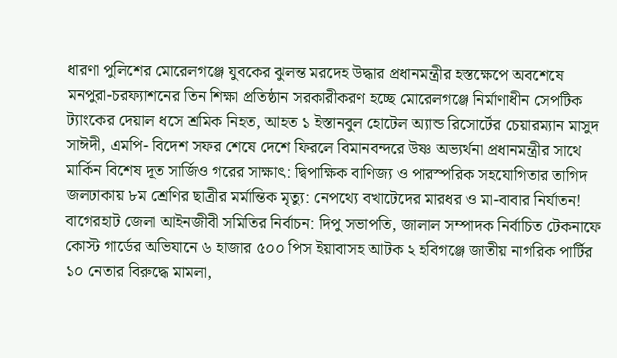ধারণা পুলিশের মোরেলগঞ্জে যুবকের ঝুলন্ত মরদেহ উদ্ধার প্রধানমন্ত্রীর হস্তক্ষেপে অবশেষে মনপুরা-চরফ্যাশনের তিন শিক্ষা প্রতিষ্ঠান সরকারীকরণ হচ্ছে মোরেলগঞ্জে নির্মাণাধীন সেপটিক ট্যাংকের দেয়াল ধসে শ্রমিক নিহত, আহত ১ ইস্তানবুল হোটেল অ্যান্ড রিসোর্টের চেয়ারম্যান মাসুদ সাঈদী, এমপি- বিদেশ সফর শেষে দেশে ফিরলে বিমানবন্দরে উষ্ণ অভ্যর্থনা প্রধানমন্ত্রীর সাথে মার্কিন বিশেষ দূত সার্জিও গরের সাক্ষাৎ: দ্বিপাক্ষিক বাণিজ্য ও পারস্পরিক সহযোগিতার তাগিদ জলঢাকায় ৮ম শ্রেণির ছাত্রীর মর্মান্তিক মৃত্যু: নেপথ্যে বখাটেদের মারধর ও মা-বাবার নির্যাতন!  বাগেরহাট জেলা আইনজীবী সমিতির নির্বাচন: দিপু সভাপতি, জালাল সম্পাদক নির্বাচিত টেকনাফে কোস্ট গার্ডের অভিযানে ৬ হাজার ৫০০ পিস ইয়াবাসহ আটক ২ হবিগঞ্জে জাতীয় নাগরিক পার্টির ১০ নেতার বিরুদ্ধে মামলা,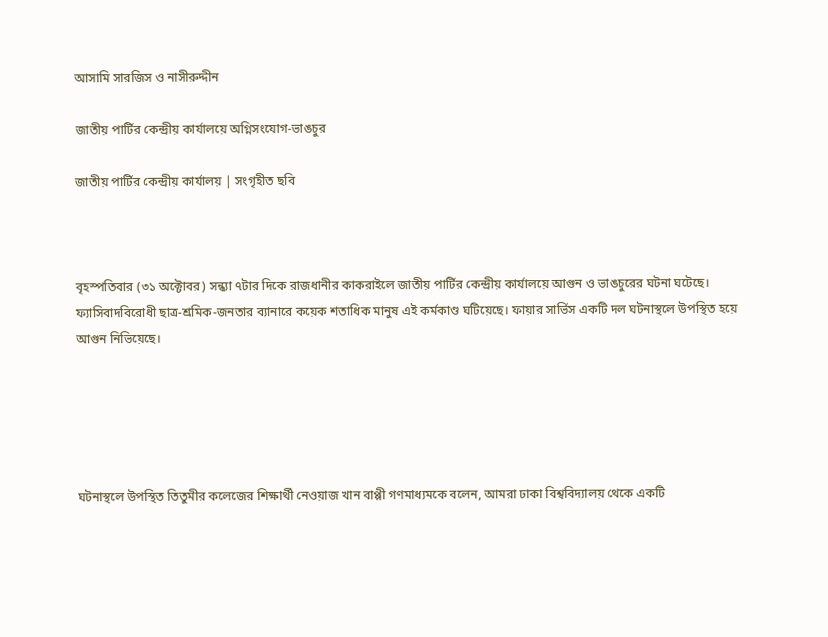আসামি সারজিস ও নাসীরুদ্দীন

জাতীয় পার্টির কেন্দ্রীয় কার্যালয়ে অগ্নিসংযোগ-ভাঙচুর

জাতীয় পার্টির কেন্দ্রীয় কার্যালয় | সংগৃহীত ছবি



বৃহস্পতিবার (৩১ অক্টোবর) সন্ধ্যা ৭টার দিকে রাজধানীর কাকরাইলে জাতীয় পার্টির কেন্দ্রীয় কার্যালয়ে আগুন ও ভাঙচুরের ঘটনা ঘটেছে। ফ্যাসিবাদবিরোধী ছাত্র-শ্রমিক-জনতার ব্যানারে কয়েক শতাধিক মানুষ এই কর্মকাণ্ড ঘটিয়েছে। ফায়ার সার্ভিস একটি দল ঘটনাস্থলে উপস্থিত হয়ে আগুন নিভিয়েছে।





ঘটনাস্থলে উপস্থিত তিতুমীর কলেজের শিক্ষার্থী নেওয়াজ খান বাপ্পী গণমাধ্যমকে বলেন, আমরা ঢাকা বিশ্ববিদ্যালয় থেকে একটি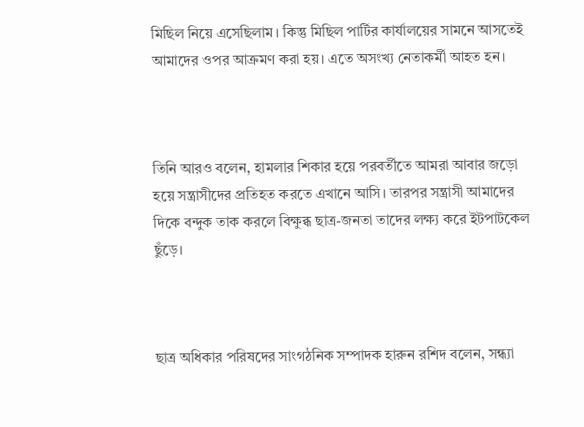মিছিল নিয়ে এসেছিলাম। কিন্তু মিছিল পার্টির কার্যালয়ের সামনে আসতেই আমাদের ওপর আক্রমণ করা হয়। এতে অসংখ্য নেতাকর্মী আহত হন।



তিনি আরও বলেন, হামলার শিকার হয়ে পরবর্তীতে আমরা আবার জড়ো হয়ে সন্ত্রাসীদের প্রতিহত করতে এখানে আসি। তারপর সন্ত্রাসী আমাদের দিকে বন্দুক তাক করলে বিক্ষুব্ধ ছাত্র-জনতা তাদের লক্ষ্য করে ইটপাটকেল ছুঁড়ে।



ছাত্র অধিকার পরিষদের সাংগঠনিক সম্পাদক হারুন রশিদ বলেন, সন্ধ্যা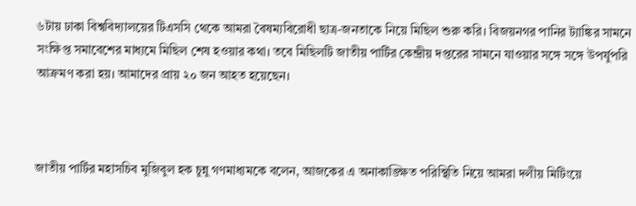৬টায় ঢাকা বিশ্ববিদ্যালয়ের টিএসসি থেকে আমরা বৈষম্যবিরোধী ছাত্র-জনতাকে নিয়ে মিছিল শুরু করি। বিজয়নগর পানির ট্যাঙ্কির সামনে সংক্ষিপ্ত সমাবেশের মাধ্যমে মিছিল শেষ হওয়ার কথা। তবে মিছিলটি জাতীয় পার্টির কেন্দ্রীয় দপ্তরের সামনে যাওয়ার সঙ্গে সঙ্গে উপর্যুপরি আক্রমণ করা হয়। আমাদের প্রায় ২০ জন আহত হয়েছেন।



জাতীয় পার্টির মহাসচিব মুজিবুল হক চুন্নু গণমাধ্যমকে বলেন, আজকের এ অনাকাঙ্ক্ষিত পরিস্থিতি নিয়ে আমরা দলীয় মিটিংয়ে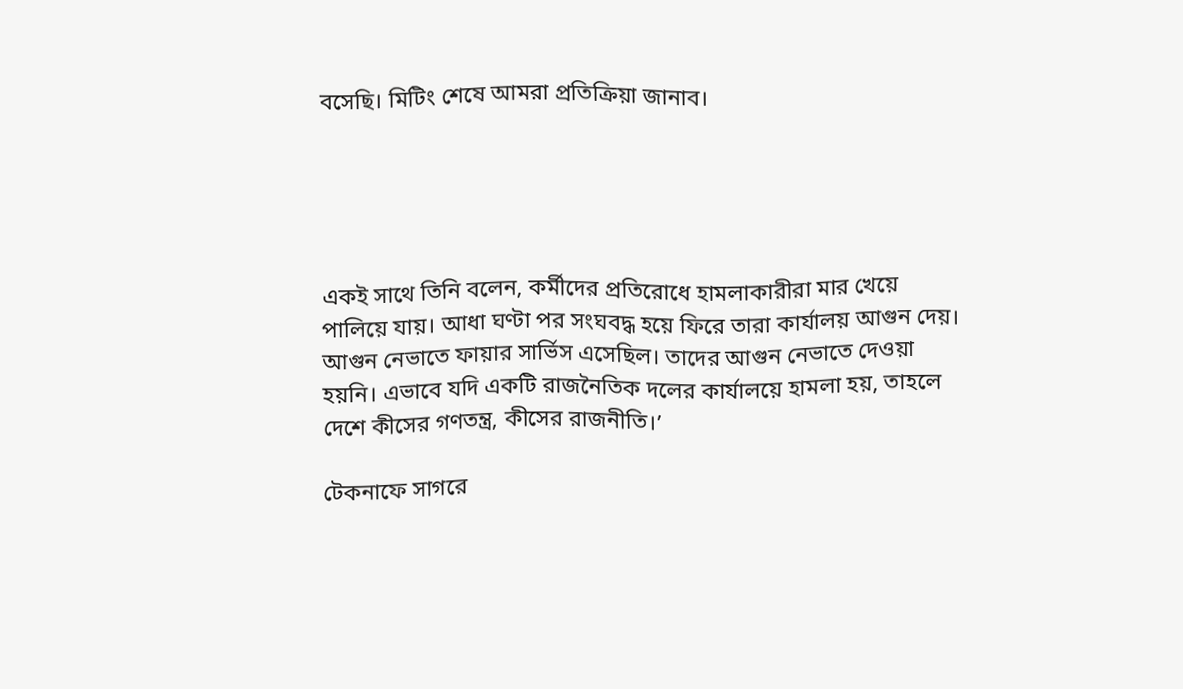বসেছি। মিটিং শেষে আমরা প্রতিক্রিয়া জানাব।





একই সাথে তিনি বলেন, কর্মীদের প্রতিরোধে হামলাকারীরা মার খেয়ে পালিয়ে যায়। আধা ঘণ্টা পর সংঘবদ্ধ হয়ে ফিরে তারা কার্যালয় আগুন দেয়। আগুন নেভাতে ফায়ার সার্ভিস এসেছিল। তাদের আগুন নেভাতে দেওয়া হয়নি। এভাবে যদি একটি রাজনৈতিক দলের কার্যালয়ে হামলা হয়, তাহলে দেশে কীসের গণতন্ত্র, কীসের রাজনীতি।’

টেকনাফে সাগরে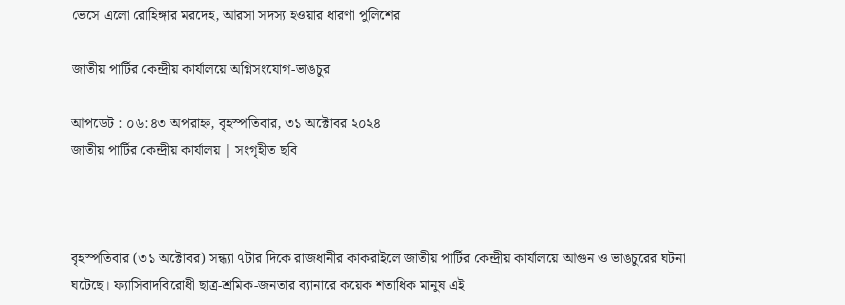ভেসে এলো রোহিঙ্গার মরদেহ, আরসা সদস্য হওয়ার ধারণা পুলিশের

জাতীয় পার্টির কেন্দ্রীয় কার্যালয়ে অগ্নিসংযোগ-ভাঙচুর

আপডেট : ০৬:৪৩ অপরাহ্ন, বৃহস্পতিবার, ৩১ অক্টোবর ২০২৪
জাতীয় পার্টির কেন্দ্রীয় কার্যালয় | সংগৃহীত ছবি



বৃহস্পতিবার (৩১ অক্টোবর) সন্ধ্যা ৭টার দিকে রাজধানীর কাকরাইলে জাতীয় পার্টির কেন্দ্রীয় কার্যালয়ে আগুন ও ভাঙচুরের ঘটনা ঘটেছে। ফ্যাসিবাদবিরোধী ছাত্র-শ্রমিক-জনতার ব্যানারে কয়েক শতাধিক মানুষ এই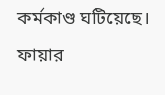কর্মকাণ্ড ঘটিয়েছে। ফায়ার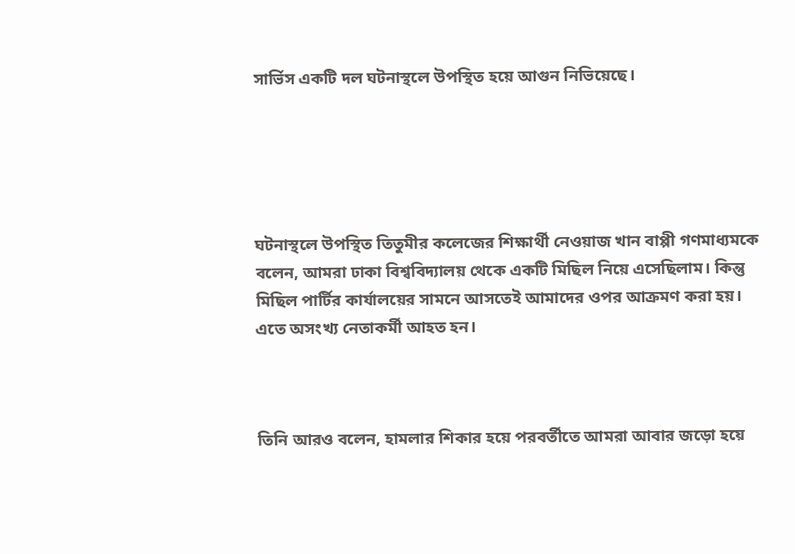সার্ভিস একটি দল ঘটনাস্থলে উপস্থিত হয়ে আগুন নিভিয়েছে।





ঘটনাস্থলে উপস্থিত তিতুমীর কলেজের শিক্ষার্থী নেওয়াজ খান বাপ্পী গণমাধ্যমকে বলেন, আমরা ঢাকা বিশ্ববিদ্যালয় থেকে একটি মিছিল নিয়ে এসেছিলাম। কিন্তু মিছিল পার্টির কার্যালয়ের সামনে আসতেই আমাদের ওপর আক্রমণ করা হয়। এতে অসংখ্য নেতাকর্মী আহত হন।



তিনি আরও বলেন, হামলার শিকার হয়ে পরবর্তীতে আমরা আবার জড়ো হয়ে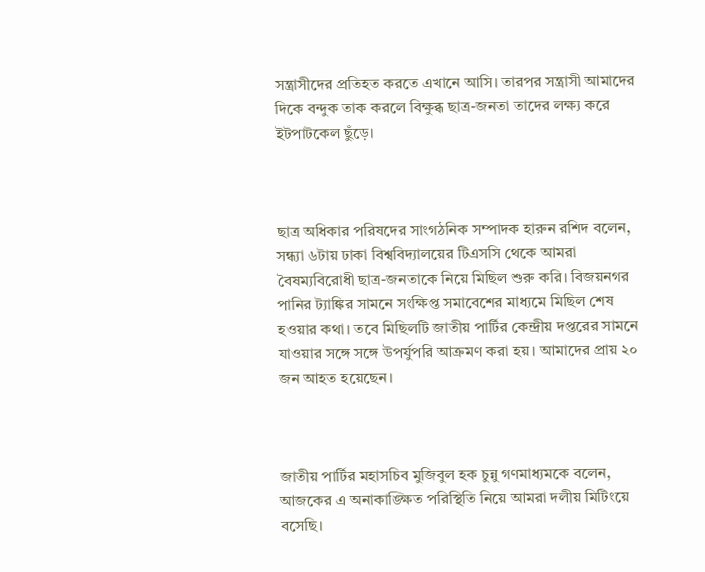সন্ত্রাসীদের প্রতিহত করতে এখানে আসি। তারপর সন্ত্রাসী আমাদের দিকে বন্দুক তাক করলে বিক্ষুব্ধ ছাত্র-জনতা তাদের লক্ষ্য করে ইটপাটকেল ছুঁড়ে।



ছাত্র অধিকার পরিষদের সাংগঠনিক সম্পাদক হারুন রশিদ বলেন, সন্ধ্যা ৬টায় ঢাকা বিশ্ববিদ্যালয়ের টিএসসি থেকে আমরা বৈষম্যবিরোধী ছাত্র-জনতাকে নিয়ে মিছিল শুরু করি। বিজয়নগর পানির ট্যাঙ্কির সামনে সংক্ষিপ্ত সমাবেশের মাধ্যমে মিছিল শেষ হওয়ার কথা। তবে মিছিলটি জাতীয় পার্টির কেন্দ্রীয় দপ্তরের সামনে যাওয়ার সঙ্গে সঙ্গে উপর্যুপরি আক্রমণ করা হয়। আমাদের প্রায় ২০ জন আহত হয়েছেন।



জাতীয় পার্টির মহাসচিব মুজিবুল হক চুন্নু গণমাধ্যমকে বলেন, আজকের এ অনাকাঙ্ক্ষিত পরিস্থিতি নিয়ে আমরা দলীয় মিটিংয়ে বসেছি।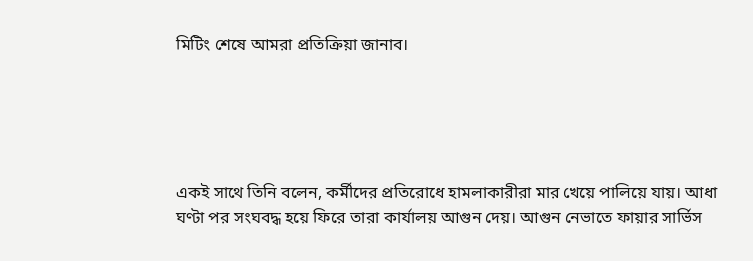মিটিং শেষে আমরা প্রতিক্রিয়া জানাব।





একই সাথে তিনি বলেন, কর্মীদের প্রতিরোধে হামলাকারীরা মার খেয়ে পালিয়ে যায়। আধা ঘণ্টা পর সংঘবদ্ধ হয়ে ফিরে তারা কার্যালয় আগুন দেয়। আগুন নেভাতে ফায়ার সার্ভিস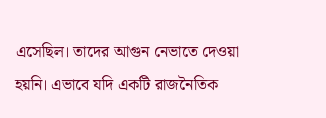এসেছিল। তাদের আগুন নেভাতে দেওয়া হয়নি। এভাবে যদি একটি রাজনৈতিক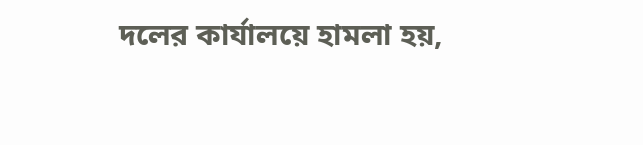দলের কার্যালয়ে হামলা হয়,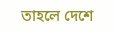তাহলে দেশে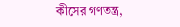কীসের গণতন্ত্র,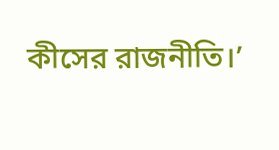কীসের রাজনীতি।’